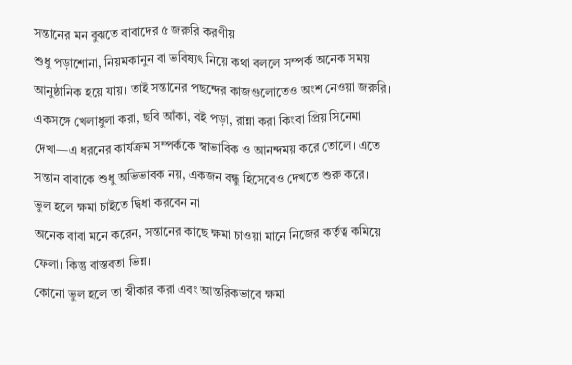সন্তানের মন বুঝতে বাবাদের ৫ জরুরি করণীয়
শুধু পড়াশোনা, নিয়মকানুন বা ভবিষ্যৎ নিয়ে কথা বললে সম্পর্ক অনেক সময় আনুষ্ঠানিক হয়ে যায়। তাই সন্তানের পছন্দের কাজগুলোতেও অংশ নেওয়া জরুরি।
একসঙ্গে খেলাধুলা করা, ছবি আঁকা, বই পড়া, রান্না করা কিংবা প্রিয় সিনেমা দেখা—এ ধরনের কার্যক্রম সম্পর্ককে স্বাভাবিক ও আনন্দময় করে তোলে। এতে সন্তান বাবাকে শুধু অভিভাবক নয়, একজন বন্ধু হিসেবেও দেখতে শুরু করে।
ভুল হলে ক্ষমা চাইতে দ্বিধা করবেন না
অনেক বাবা মনে করেন, সন্তানের কাছে ক্ষমা চাওয়া মানে নিজের কর্তৃত্ব কমিয়ে ফেলা। কিন্তু বাস্তবতা ভিন্ন।
কোনো ভুল হলে তা স্বীকার করা এবং আন্তরিকভাবে ক্ষমা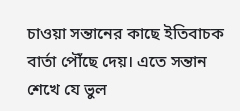চাওয়া সন্তানের কাছে ইতিবাচক বার্তা পৌঁছে দেয়। এতে সন্তান শেখে যে ভুল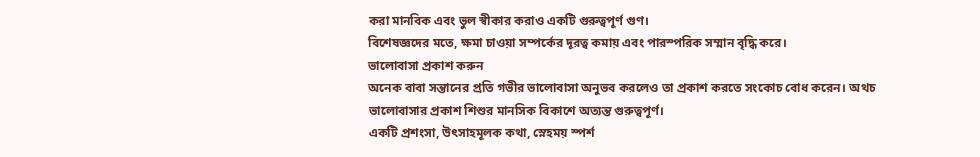করা মানবিক এবং ভুল স্বীকার করাও একটি গুরুত্বপূর্ণ গুণ।
বিশেষজ্ঞদের মতে, ক্ষমা চাওয়া সম্পর্কের দূরত্ব কমায় এবং পারস্পরিক সম্মান বৃদ্ধি করে।
ভালোবাসা প্রকাশ করুন
অনেক বাবা সন্তানের প্রতি গভীর ভালোবাসা অনুভব করলেও তা প্রকাশ করতে সংকোচ বোধ করেন। অথচ ভালোবাসার প্রকাশ শিশুর মানসিক বিকাশে অত্যন্ত গুরুত্বপূর্ণ।
একটি প্রশংসা, উৎসাহমূলক কথা, স্নেহময় স্পর্শ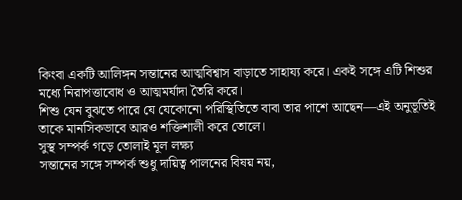কিংবা একটি আলিঙ্গন সন্তানের আত্মবিশ্বাস বাড়াতে সাহায্য করে। একই সঙ্গে এটি শিশুর মধ্যে নিরাপত্তাবোধ ও আত্মমর্যাদা তৈরি করে।
শিশু যেন বুঝতে পারে যে যেকোনো পরিস্থিতিতে বাবা তার পাশে আছেন—এই অনুভূতিই তাকে মানসিকভাবে আরও শক্তিশালী করে তোলে।
সুস্থ সম্পর্ক গড়ে তোলাই মূল লক্ষ্য
সন্তানের সঙ্গে সম্পর্ক শুধু দায়িত্ব পালনের বিষয় নয়,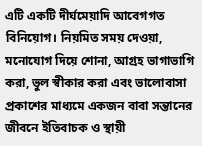এটি একটি দীর্ঘমেয়াদি আবেগগত বিনিয়োগ। নিয়মিত সময় দেওয়া, মনোযোগ দিয়ে শোনা, আগ্রহ ভাগাভাগি করা, ভুল স্বীকার করা এবং ভালোবাসা প্রকাশের মাধ্যমে একজন বাবা সন্তানের জীবনে ইতিবাচক ও স্থায়ী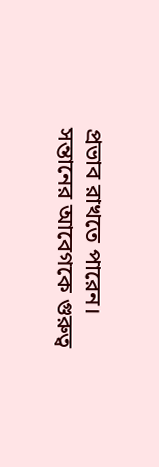প্রভাব রাখতে পারেন।
সন্তানের আবেগকে গুরুত্ব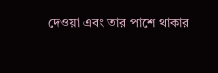দেওয়া এবং তার পাশে থাকার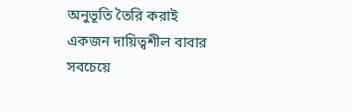অনুভূতি তৈরি করাই একজন দায়িত্বশীল বাবার সবচেয়ে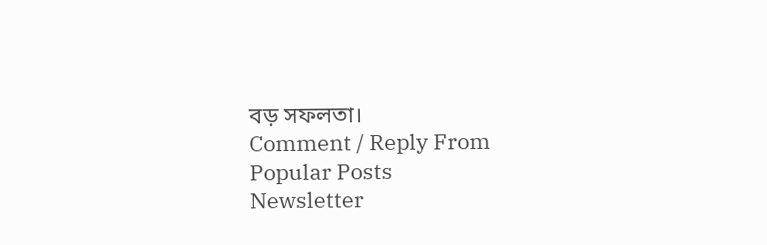বড় সফলতা।
Comment / Reply From
Popular Posts
Newsletter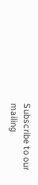Subscribe to our mailing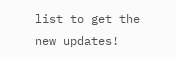list to get the new updates!